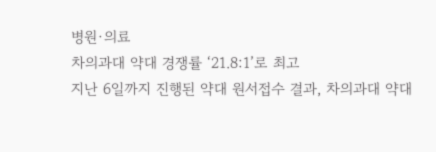병원·의료
차의과대 약대 경쟁률 ‘21.8:1’로 최고
지난 6일까지 진행된 약대 원서접수 결과, 차의과대 약대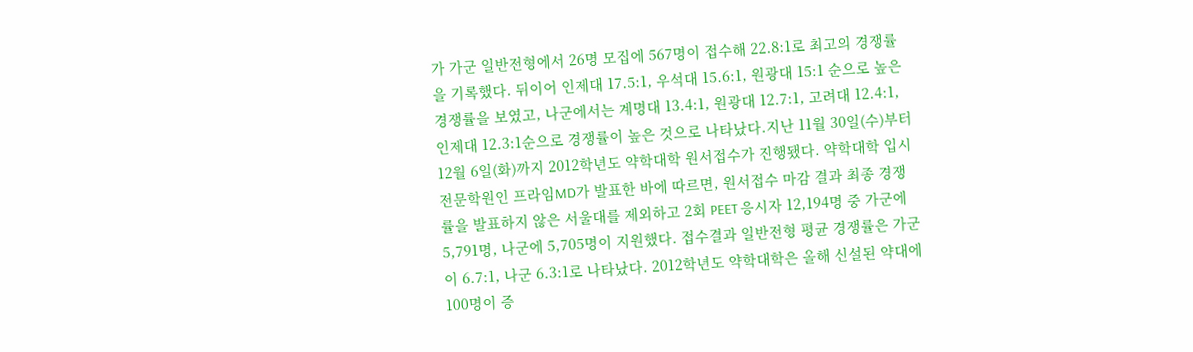가 가군 일반전형에서 26명 모집에 567명이 접수해 22.8:1로 최고의 경쟁률을 기록했다. 뒤이어 인제대 17.5:1, 우석대 15.6:1, 원광대 15:1 순으로 높은 경쟁률을 보였고, 나군에서는 계명대 13.4:1, 원광대 12.7:1, 고려대 12.4:1, 인제대 12.3:1순으로 경쟁률이 높은 것으로 나타났다.지난 11월 30일(수)부터 12월 6일(화)까지 2012학년도 약학대학 원서접수가 진행됐다. 약학대학 입시전문학원인 프라임MD가 발표한 바에 따르면, 원서접수 마감 결과 최종 경쟁률을 발표하지 않은 서울대를 제외하고 2회 PEET 응시자 12,194명 중 가군에 5,791명, 나군에 5,705명이 지원했다. 접수결과 일반전형 평균 경쟁률은 가군이 6.7:1, 나군 6.3:1로 나타났다. 2012학년도 약학대학은 올해 신설된 약대에 100명이 증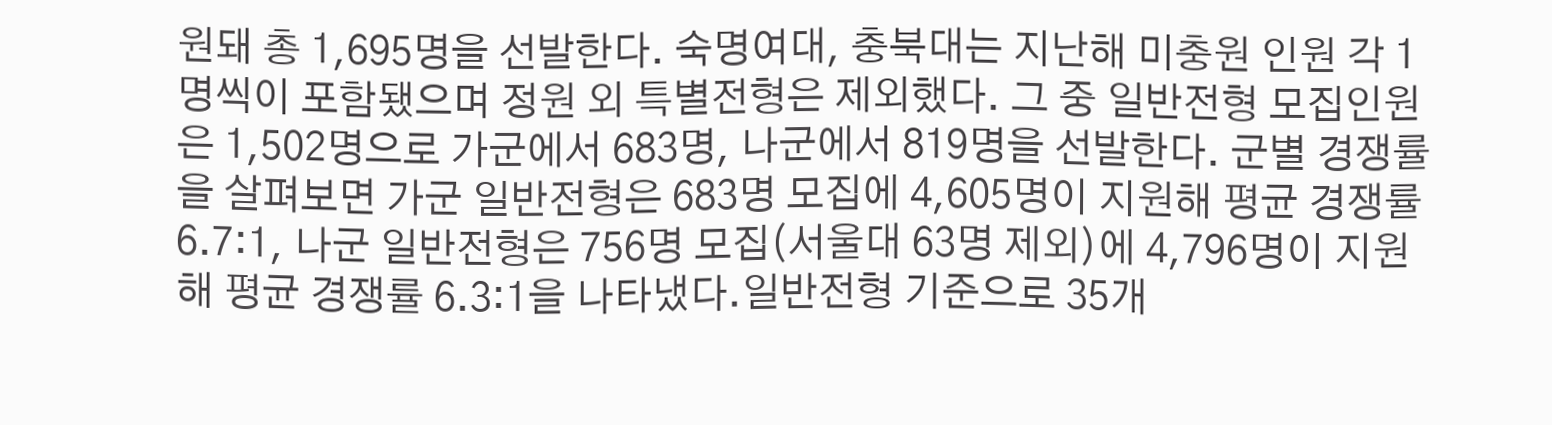원돼 총 1,695명을 선발한다. 숙명여대, 충북대는 지난해 미충원 인원 각 1명씩이 포함됐으며 정원 외 특별전형은 제외했다. 그 중 일반전형 모집인원은 1,502명으로 가군에서 683명, 나군에서 819명을 선발한다. 군별 경쟁률을 살펴보면 가군 일반전형은 683명 모집에 4,605명이 지원해 평균 경쟁률 6.7:1, 나군 일반전형은 756명 모집(서울대 63명 제외)에 4,796명이 지원해 평균 경쟁률 6.3:1을 나타냈다.일반전형 기준으로 35개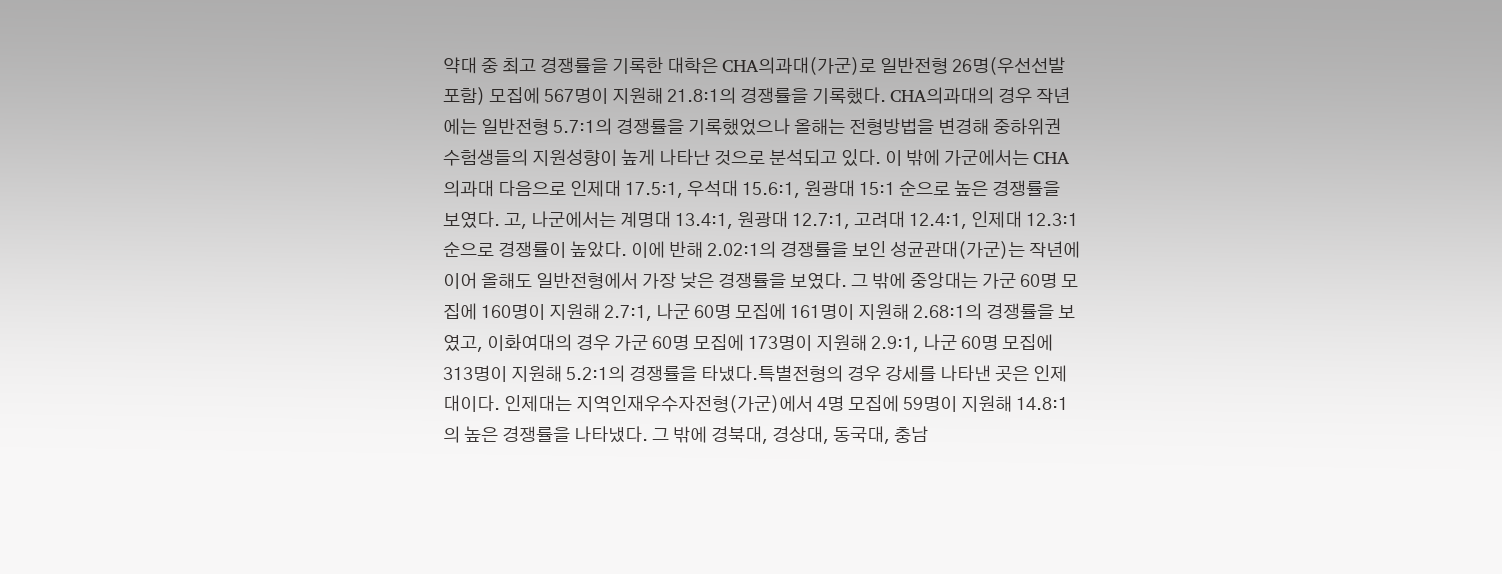약대 중 최고 경쟁률을 기록한 대학은 CHA의과대(가군)로 일반전형 26명(우선선발 포함) 모집에 567명이 지원해 21.8:1의 경쟁률을 기록했다. CHA의과대의 경우 작년에는 일반전형 5.7:1의 경쟁률을 기록했었으나 올해는 전형방법을 변경해 중하위권 수험생들의 지원성향이 높게 나타난 것으로 분석되고 있다. 이 밖에 가군에서는 CHA의과대 다음으로 인제대 17.5:1, 우석대 15.6:1, 원광대 15:1 순으로 높은 경쟁률을 보였다. 고, 나군에서는 계명대 13.4:1, 원광대 12.7:1, 고려대 12.4:1, 인제대 12.3:1순으로 경쟁률이 높았다. 이에 반해 2.02:1의 경쟁률을 보인 성균관대(가군)는 작년에 이어 올해도 일반전형에서 가장 낮은 경쟁률을 보였다. 그 밖에 중앙대는 가군 60명 모집에 160명이 지원해 2.7:1, 나군 60명 모집에 161명이 지원해 2.68:1의 경쟁률을 보였고, 이화여대의 경우 가군 60명 모집에 173명이 지원해 2.9:1, 나군 60명 모집에 313명이 지원해 5.2:1의 경쟁률을 타냈다.특별전형의 경우 강세를 나타낸 곳은 인제대이다. 인제대는 지역인재우수자전형(가군)에서 4명 모집에 59명이 지원해 14.8:1의 높은 경쟁률을 나타냈다. 그 밖에 경북대, 경상대, 동국대, 충남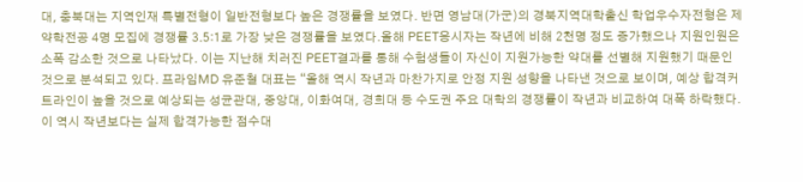대, 충북대는 지역인재 특별전형이 일반전형보다 높은 경쟁률을 보였다. 반면 영남대(가군)의 경북지역대학출신 학업우수자전형은 제약학전공 4명 모집에 경쟁률 3.5:1로 가장 낮은 경쟁률을 보였다.올해 PEET응시자는 작년에 비해 2천명 정도 증가했으나 지원인원은 소폭 감소한 것으로 나타났다. 이는 지난해 치러진 PEET결과를 통해 수험생들이 자신이 지원가능한 약대를 선별해 지원했기 때문인 것으로 분석되고 있다. 프라임MD 유준철 대표는 “올해 역시 작년과 마찬가지로 안정 지원 성향을 나타낸 것으로 보이며, 예상 합격커트라인이 높을 것으로 예상되는 성균관대, 중앙대, 이화여대, 경희대 등 수도권 주요 대학의 경쟁률이 작년과 비교하여 대폭 하락했다. 이 역시 작년보다는 실제 합격가능한 점수대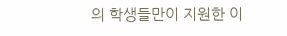의 학생들만이 지원한 이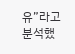유”라고 분석했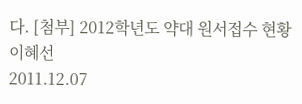다. [첨부] 2012학년도 약대 원서접수 현황
이혜선
2011.12.07